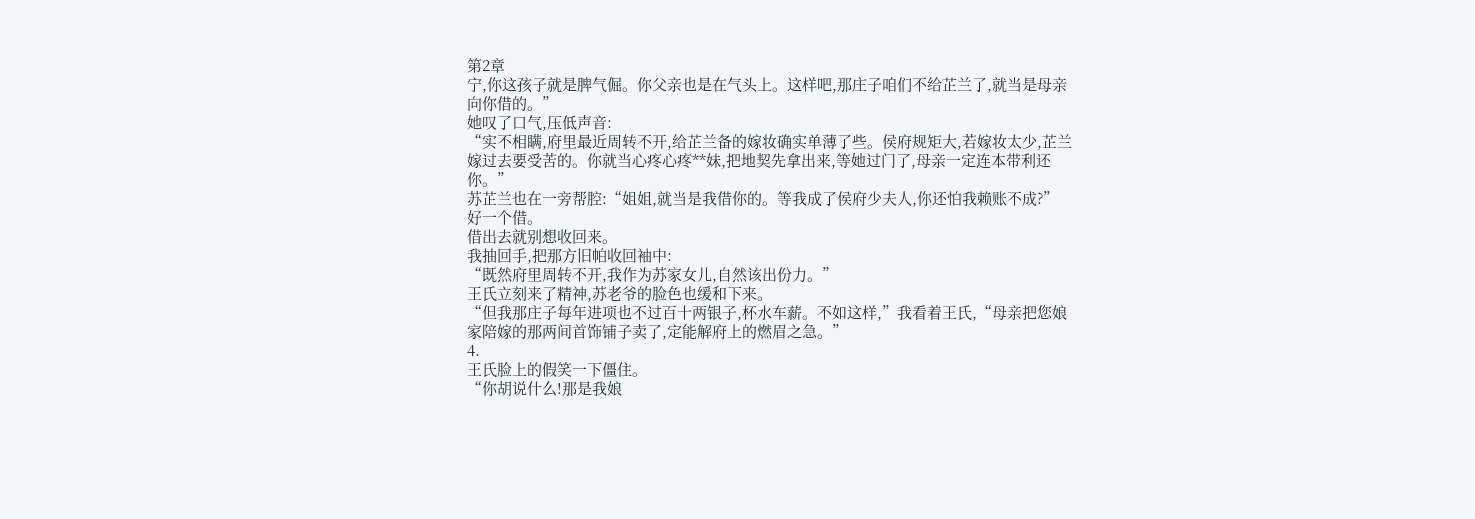第2章
宁,你这孩子就是脾气倔。你父亲也是在气头上。这样吧,那庄子咱们不给芷兰了,就当是母亲向你借的。”
她叹了口气,压低声音:
“实不相瞒,府里最近周转不开,给芷兰备的嫁妆确实单薄了些。侯府规矩大,若嫁妆太少,芷兰嫁过去要受苦的。你就当心疼心疼**妹,把地契先拿出来,等她过门了,母亲一定连本带利还你。”
苏芷兰也在一旁帮腔:“姐姐,就当是我借你的。等我成了侯府少夫人,你还怕我赖账不成?”
好一个借。
借出去就别想收回来。
我抽回手,把那方旧帕收回袖中:
“既然府里周转不开,我作为苏家女儿,自然该出份力。”
王氏立刻来了精神,苏老爷的脸色也缓和下来。
“但我那庄子每年进项也不过百十两银子,杯水车薪。不如这样,”我看着王氏,“母亲把您娘家陪嫁的那两间首饰铺子卖了,定能解府上的燃眉之急。”
4.
王氏脸上的假笑一下僵住。
“你胡说什么!那是我娘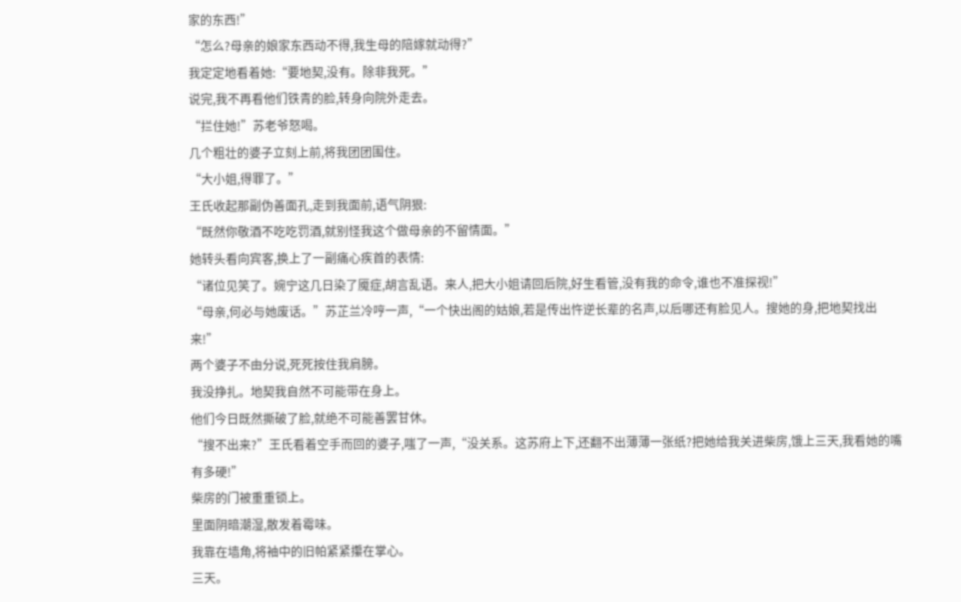家的东西!”
“怎么?母亲的娘家东西动不得,我生母的陪嫁就动得?”
我定定地看着她:“要地契,没有。除非我死。”
说完,我不再看他们铁青的脸,转身向院外走去。
“拦住她!”苏老爷怒喝。
几个粗壮的婆子立刻上前,将我团团围住。
“大小姐,得罪了。”
王氏收起那副伪善面孔,走到我面前,语气阴狠:
“既然你敬酒不吃吃罚酒,就别怪我这个做母亲的不留情面。”
她转头看向宾客,换上了一副痛心疾首的表情:
“诸位见笑了。婉宁这几日染了魇症,胡言乱语。来人,把大小姐请回后院,好生看管,没有我的命令,谁也不准探视!”
“母亲,何必与她废话。”苏芷兰冷哼一声,“一个快出阁的姑娘,若是传出忤逆长辈的名声,以后哪还有脸见人。搜她的身,把地契找出来!”
两个婆子不由分说,死死按住我肩膀。
我没挣扎。地契我自然不可能带在身上。
他们今日既然撕破了脸,就绝不可能善罢甘休。
“搜不出来?”王氏看着空手而回的婆子,嗤了一声,“没关系。这苏府上下,还翻不出薄薄一张纸?把她给我关进柴房,饿上三天,我看她的嘴有多硬!”
柴房的门被重重锁上。
里面阴暗潮湿,散发着霉味。
我靠在墙角,将袖中的旧帕紧紧攥在掌心。
三天。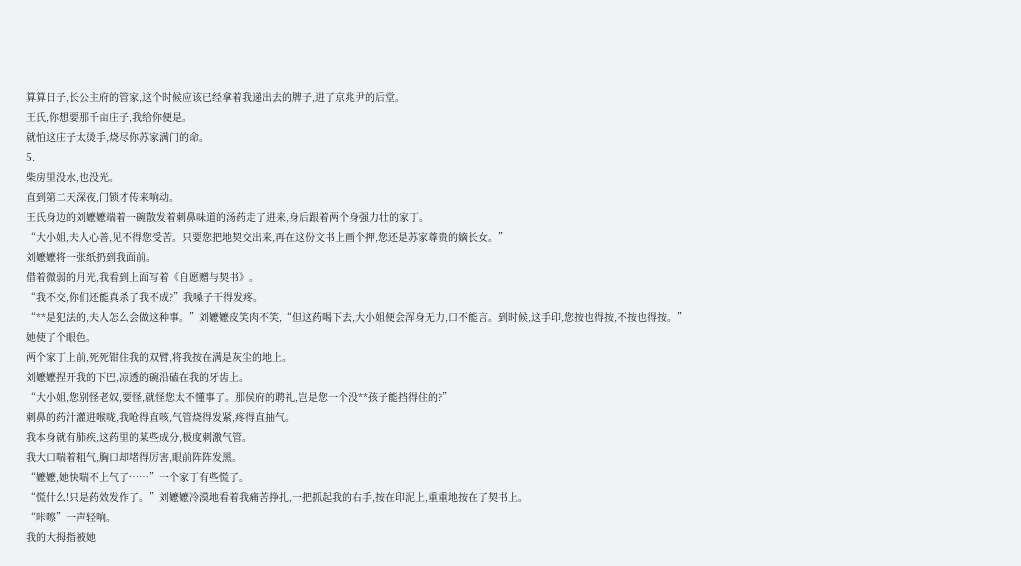算算日子,长公主府的管家,这个时候应该已经拿着我递出去的牌子,进了京兆尹的后堂。
王氏,你想要那千亩庄子,我给你便是。
就怕这庄子太烫手,烧尽你苏家满门的命。
5.
柴房里没水,也没光。
直到第二天深夜,门锁才传来响动。
王氏身边的刘嬷嬷端着一碗散发着刺鼻味道的汤药走了进来,身后跟着两个身强力壮的家丁。
“大小姐,夫人心善,见不得您受苦。只要您把地契交出来,再在这份文书上画个押,您还是苏家尊贵的嫡长女。”
刘嬷嬷将一张纸扔到我面前。
借着微弱的月光,我看到上面写着《自愿赠与契书》。
“我不交,你们还能真杀了我不成?”我嗓子干得发疼。
“**是犯法的,夫人怎么会做这种事。”刘嬷嬷皮笑肉不笑,“但这药喝下去,大小姐便会浑身无力,口不能言。到时候,这手印,您按也得按,不按也得按。”
她使了个眼色。
两个家丁上前,死死钳住我的双臂,将我按在满是灰尘的地上。
刘嬷嬷捏开我的下巴,凉透的碗沿磕在我的牙齿上。
“大小姐,您别怪老奴,要怪,就怪您太不懂事了。那侯府的聘礼,岂是您一个没**孩子能挡得住的?”
刺鼻的药汁灌进喉咙,我呛得直咳,气管烧得发紧,疼得直抽气。
我本身就有肺疾,这药里的某些成分,极度刺激气管。
我大口喘着粗气,胸口却堵得厉害,眼前阵阵发黑。
“嬷嬷,她快喘不上气了……”一个家丁有些慌了。
“慌什么!只是药效发作了。”刘嬷嬷冷漠地看着我痛苦挣扎,一把抓起我的右手,按在印泥上,重重地按在了契书上。
“咔嚓”一声轻响。
我的大拇指被她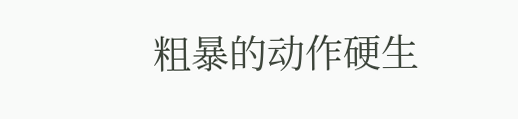粗暴的动作硬生